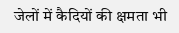जेलों में कैदियों की क्षमता भी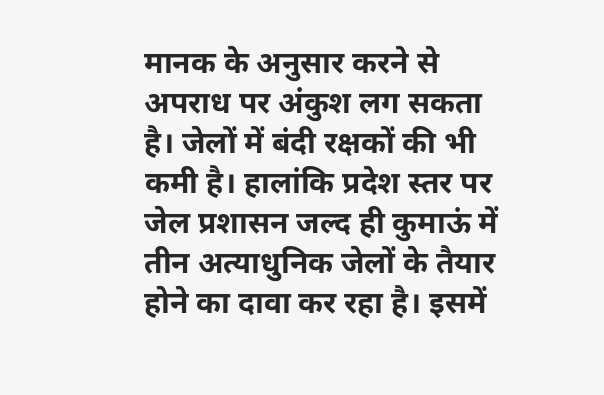मानक के अनुसार करने से अपराध पर अंकुश लग सकता है। जेलों में बंदी रक्षकों की भी कमी है। हालांकि प्रदेश स्तर पर जेल प्रशासन जल्द ही कुमाऊं में तीन अत्याधुनिक जेलों के तैयार होने का दावा कर रहा है। इसमें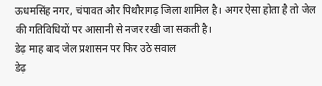ऊधमसिंह नगर, चंपावत और पिथौरागढ़ जिला शामिल है। अगर ऐसा होता है तो जेल की गतिविधियों पर आसानी से नजर रखी जा सकती है।
डेढ़ माह बाद जेल प्रशासन पर फिर उठे सवाल
डेढ़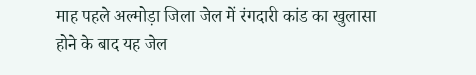माह पहले अल्मोड़ा जिला जेल में रंगदारी कांड का खुलासा होने के बाद यह जेल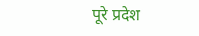पूरे प्रदेश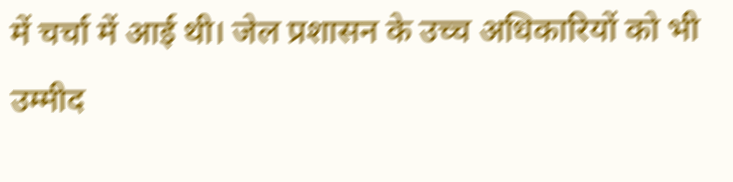में चर्चा में आई थी। जेल प्रशासन के उच्च अधिकारियों को भी उम्मीद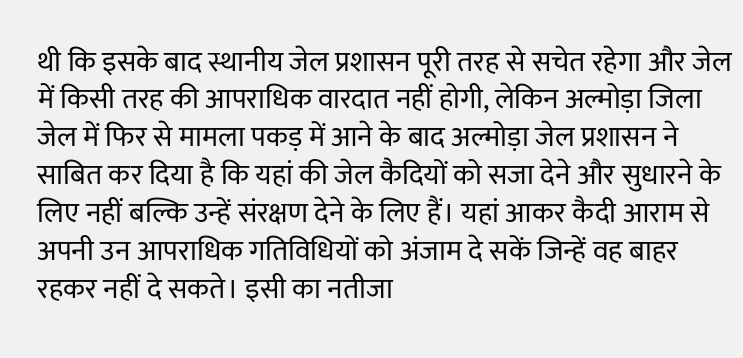थी कि इसके बाद स्थानीय जेल प्रशासन पूरी तरह से सचेत रहेगा और जेल में किसी तरह की आपराधिक वारदात नहीं होगी, लेकिन अल्मोड़ा जिला जेल में फिर से मामला पकड़ में आने के बाद अल्मोड़ा जेल प्रशासन ने साबित कर दिया है कि यहां की जेल कैदियों को सजा देने और सुधारने के लिए नहीं बल्कि उन्हें संरक्षण देने के लिए हैं। यहां आकर कैदी आराम से अपनी उन आपराधिक गतिविधियों को अंजाम दे सकें जिन्हें वह बाहर रहकर नहीं दे सकते। इसी का नतीजा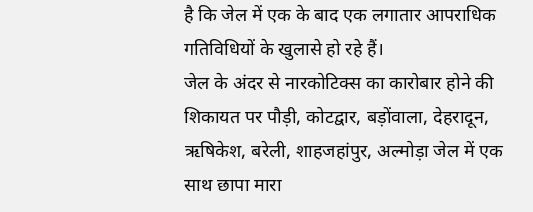है कि जेल में एक के बाद एक लगातार आपराधिक गतिविधियों के खुलासे हो रहे हैं।
जेल के अंदर से नारकोटिक्स का कारोबार होने की शिकायत पर पौड़ी, कोटद्वार, बड़ोंवाला, देहरादून, ऋषिकेश, बरेली, शाहजहांपुर, अल्मोड़ा जेल में एक साथ छापा मारा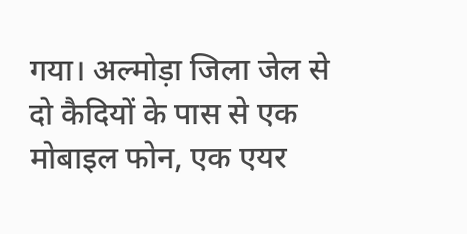गया। अल्मोड़ा जिला जेल से दो कैदियों के पास से एक मोबाइल फोन, एक एयर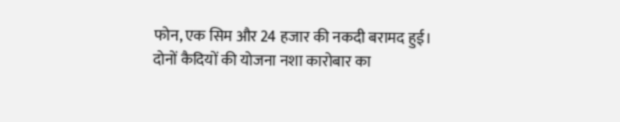फोन, एक सिम और 24 हजार की नकदी बरामद हुई। दोनों कैदियों की योजना नशा कारोबार का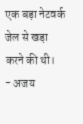एक बड़ा नेटवर्क जेल से खड़ा करने की थी।
- अजय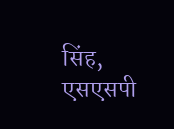सिंह, एसएसपी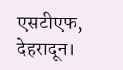एसटीएफ, देहरादून।